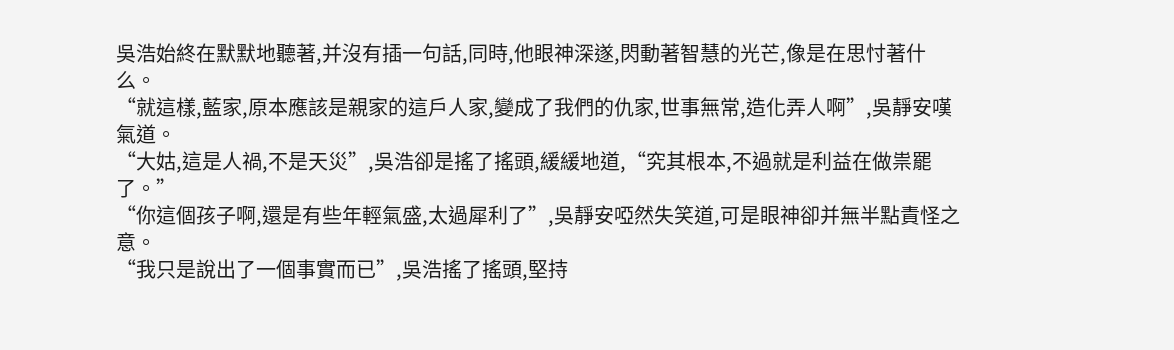吳浩始終在默默地聽著,并沒有插一句話,同時,他眼神深遂,閃動著智慧的光芒,像是在思忖著什么。
“就這樣,藍家,原本應該是親家的這戶人家,變成了我們的仇家,世事無常,造化弄人啊”,吳靜安嘆氣道。
“大姑,這是人禍,不是天災”,吳浩卻是搖了搖頭,緩緩地道,“究其根本,不過就是利益在做祟罷了。”
“你這個孩子啊,還是有些年輕氣盛,太過犀利了”,吳靜安啞然失笑道,可是眼神卻并無半點責怪之意。
“我只是說出了一個事實而已”,吳浩搖了搖頭,堅持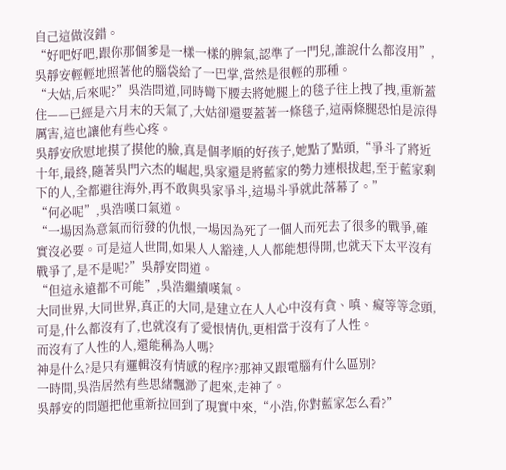自己這做沒錯。
“好吧好吧,跟你那個爹是一樣一樣的脾氣,認準了一門兒,誰說什么都沒用”,吳靜安輕輕地照著他的腦袋給了一巴掌,當然是很輕的那種。
“大姑,后來呢?”吳浩問道,同時彎下腰去將她腿上的毯子往上拽了拽,重新蓋住——已經是六月末的天氣了,大姑卻還要蓋著一條毯子,這兩條腿恐怕是涼得厲害,這也讓他有些心疼。
吳靜安欣慰地摸了摸他的臉,真是個孝順的好孩子,她點了點頭,“爭斗了將近十年,最終,隨著吳門六杰的崛起,吳家還是將藍家的勢力連根拔起,至于藍家剩下的人,全都避往海外,再不敢與吳家爭斗,這場斗爭就此落幕了。”
“何必呢”,吳浩嘆口氣道。
“一場因為意氣而衍發的仇恨,一場因為死了一個人而死去了很多的戰爭,確實沒必要。可是這人世間,如果人人豁達,人人都能想得開,也就天下太平沒有戰爭了,是不是呢?”吳靜安問道。
“但這永遠都不可能”,吳浩繼續嘆氣。
大同世界,大同世界,真正的大同,是建立在人人心中沒有貪、嗔、癡等等念頭,可是,什么都沒有了,也就沒有了愛恨情仇,更相當于沒有了人性。
而沒有了人性的人,還能稱為人嗎?
神是什么?是只有邏輯沒有情感的程序?那神又跟電腦有什么區別?
一時間,吳浩居然有些思緒飄渺了起來,走神了。
吳靜安的問題把他重新拉回到了現實中來,“小浩,你對藍家怎么看?”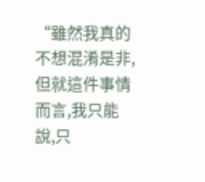“雖然我真的不想混淆是非,但就這件事情而言,我只能說,只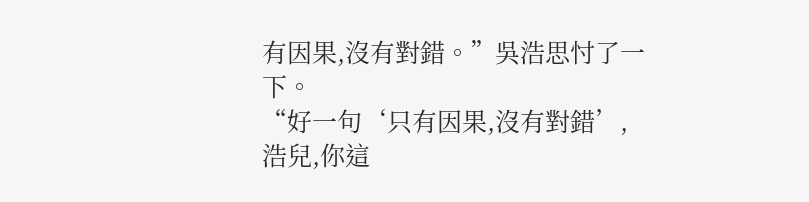有因果,沒有對錯。”吳浩思忖了一下。
“好一句‘只有因果,沒有對錯’,浩兒,你這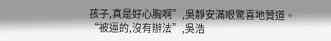孩子,真是好心胸啊”,吳靜安滿眼驚喜地贊道。
“被逼的,沒有辦法”,吳浩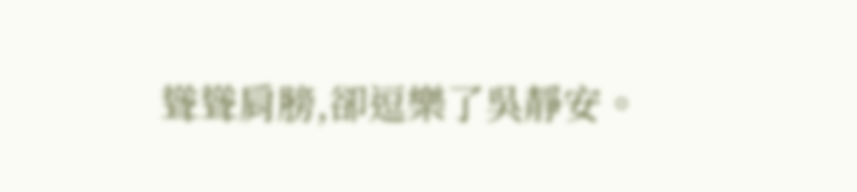聳聳肩膀,卻逗樂了吳靜安。